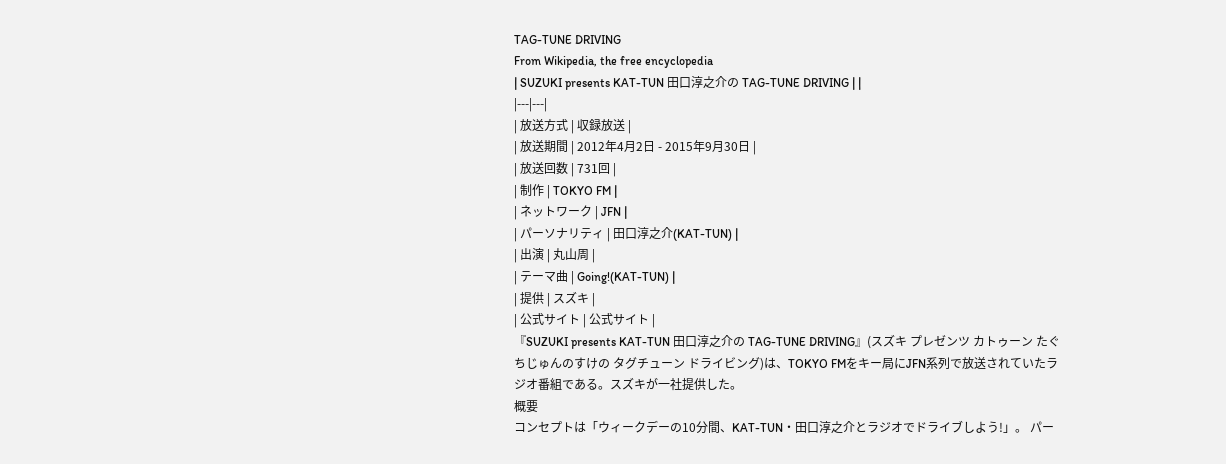TAG-TUNE DRIVING
From Wikipedia, the free encyclopedia
| SUZUKI presents KAT-TUN 田口淳之介の TAG-TUNE DRIVING | |
|---|---|
| 放送方式 | 収録放送 |
| 放送期間 | 2012年4月2日 - 2015年9月30日 |
| 放送回数 | 731回 |
| 制作 | TOKYO FM |
| ネットワーク | JFN |
| パーソナリティ | 田口淳之介(KAT-TUN) |
| 出演 | 丸山周 |
| テーマ曲 | Going!(KAT-TUN) |
| 提供 | スズキ |
| 公式サイト | 公式サイト |
『SUZUKI presents KAT-TUN 田口淳之介の TAG-TUNE DRIVING』(スズキ プレゼンツ カトゥーン たぐちじゅんのすけの タグチューン ドライビング)は、TOKYO FMをキー局にJFN系列で放送されていたラジオ番組である。スズキが一社提供した。
概要
コンセプトは「ウィークデーの10分間、KAT-TUN・田口淳之介とラジオでドライブしよう!」。 パー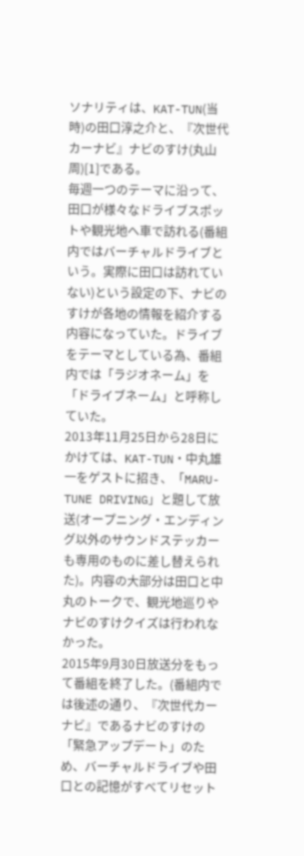ソナリティは、KAT-TUN(当時)の田口淳之介と、『次世代カーナビ』ナビのすけ(丸山周)[1]である。
毎週一つのテーマに沿って、田口が様々なドライブスポットや観光地へ車で訪れる(番組内ではバーチャルドライブという。実際に田口は訪れていない)という設定の下、ナビのすけが各地の情報を紹介する内容になっていた。ドライブをテーマとしている為、番組内では「ラジオネーム」を「ドライブネーム」と呼称していた。
2013年11月25日から28日にかけては、KAT-TUN・中丸雄一をゲストに招き、「MARU-TUNE DRIVING」と題して放送(オープニング・エンディング以外のサウンドステッカーも専用のものに差し替えられた)。内容の大部分は田口と中丸のトークで、観光地巡りやナビのすけクイズは行われなかった。
2015年9月30日放送分をもって番組を終了した。(番組内では後述の通り、『次世代カーナビ』であるナビのすけの「緊急アップデート」のため、バーチャルドライブや田口との記憶がすべてリセット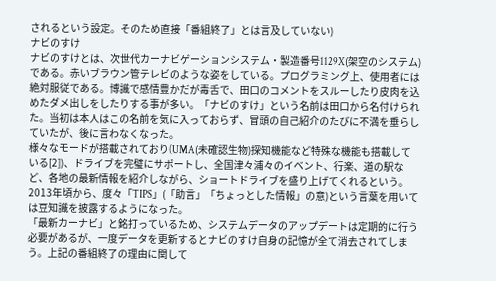されるという設定。そのため直接「番組終了」とは言及していない)
ナビのすけ
ナビのすけとは、次世代カーナビゲーションシステム・製造番号1129X(架空のシステム)である。赤いブラウン管テレビのような姿をしている。プログラミング上、使用者には絶対服従である。博識で感情豊かだが毒舌で、田口のコメントをスルーしたり皮肉を込めたダメ出しをしたりする事が多い。「ナビのすけ」という名前は田口から名付けられた。当初は本人はこの名前を気に入っておらず、冒頭の自己紹介のたびに不満を垂らしていたが、後に言わなくなった。
様々なモードが搭載されており(UMA(未確認生物)探知機能など特殊な機能も搭載している[2])、ドライブを完璧にサポートし、全国津々浦々のイベント、行楽、道の駅など、各地の最新情報を紹介しながら、ショートドライブを盛り上げてくれるという。2013年頃から、度々「TIPS」(「助言」「ちょっとした情報」の意)という言葉を用いては豆知識を披露するようになった。
「最新カーナビ」と銘打っているため、システムデータのアップデートは定期的に行う必要があるが、一度データを更新するとナビのすけ自身の記憶が全て消去されてしまう。上記の番組終了の理由に関して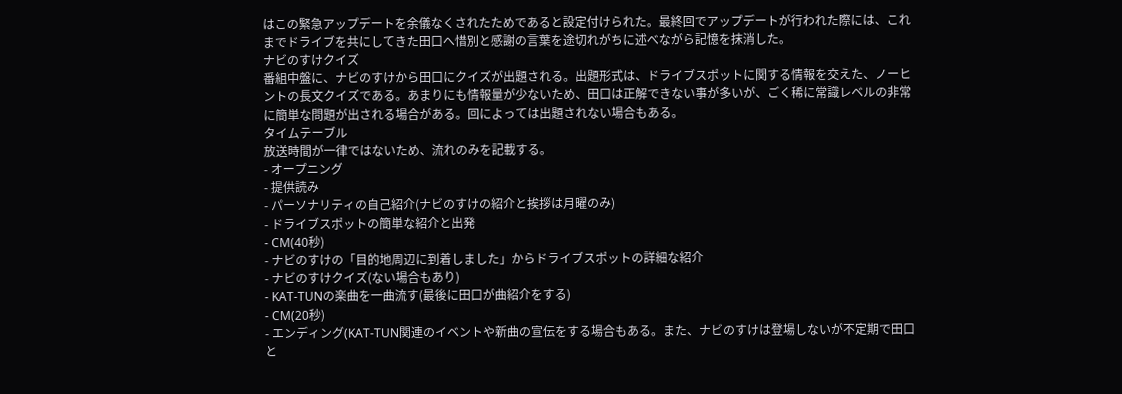はこの緊急アップデートを余儀なくされたためであると設定付けられた。最終回でアップデートが行われた際には、これまでドライブを共にしてきた田口へ惜別と感謝の言葉を途切れがちに述べながら記憶を抹消した。
ナビのすけクイズ
番組中盤に、ナビのすけから田口にクイズが出題される。出題形式は、ドライブスポットに関する情報を交えた、ノーヒントの長文クイズである。あまりにも情報量が少ないため、田口は正解できない事が多いが、ごく稀に常識レベルの非常に簡単な問題が出される場合がある。回によっては出題されない場合もある。
タイムテーブル
放送時間が一律ではないため、流れのみを記載する。
- オープニング
- 提供読み
- パーソナリティの自己紹介(ナビのすけの紹介と挨拶は月曜のみ)
- ドライブスポットの簡単な紹介と出発
- CM(40秒)
- ナビのすけの「目的地周辺に到着しました」からドライブスポットの詳細な紹介
- ナビのすけクイズ(ない場合もあり)
- KAT-TUNの楽曲を一曲流す(最後に田口が曲紹介をする)
- CM(20秒)
- エンディング(KAT-TUN関連のイベントや新曲の宣伝をする場合もある。また、ナビのすけは登場しないが不定期で田口と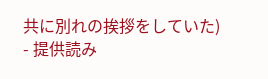共に別れの挨拶をしていた)
- 提供読み